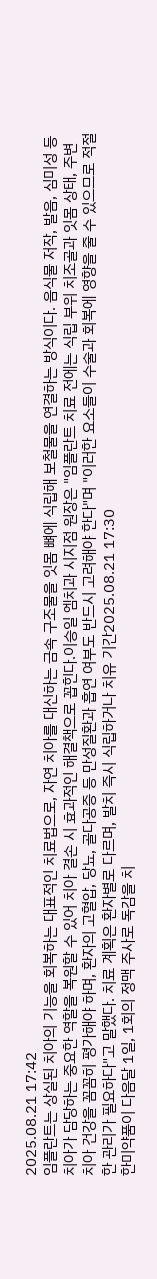2025.08.21 17:42
임플란트는 상실된 치아의 기능을 회복하는 대표적인 치료법으로, 자연 치아를 대신하는 금속 구조물을 잇몸 뼈에 식립해 보철물을 연결하는 방식이다. 음식물 저작, 발음, 심미성 등 치아가 담당하는 중요한 역할을 복원할 수 있어 치아 결손 시 효과적인 해결책으로 꼽힌다.이승일 엠치과 시지점 원장은 "임플란트 치료 전에는 식립 부위 치조골과 잇몸 상태, 주변 치아 건강을 꼼꼼히 평가해야 하며, 환자의 고혈압, 당뇨, 골다공증 등 만성질환과 흡연 여부도 반드시 고려해야 한다"며 "이러한 요소들이 수술과 회복에 영향을 줄 수 있으므로 적절한 관리가 필요하다"고 말했다. 치료 계획은 환자별로 다르며, 발치 즉시 식립하거나 치유 기간2025.08.21 17:30
한미약품이 다음달 1일, 1회의 정맥 주사로 독감을 치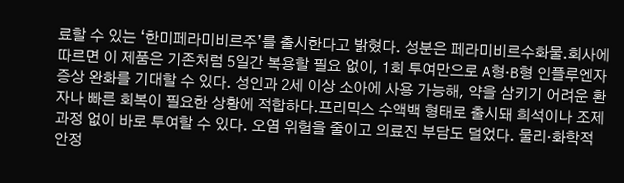료할 수 있는 ‘한미페라미비르주’를 출시한다고 밝혔다. 성분은 페라미비르수화물.회사에 따르면 이 제품은 기존처럼 5일간 복용할 필요 없이, 1회 투여만으로 A형·B형 인플루엔자 증상 완화를 기대할 수 있다. 성인과 2세 이상 소아에 사용 가능해, 약을 삼키기 어려운 환자나 빠른 회복이 필요한 상황에 적합하다.프리믹스 수액백 형태로 출시돼 희석이나 조제 과정 없이 바로 투여할 수 있다. 오염 위험을 줄이고 의료진 부담도 덜었다. 물리·화학적 안정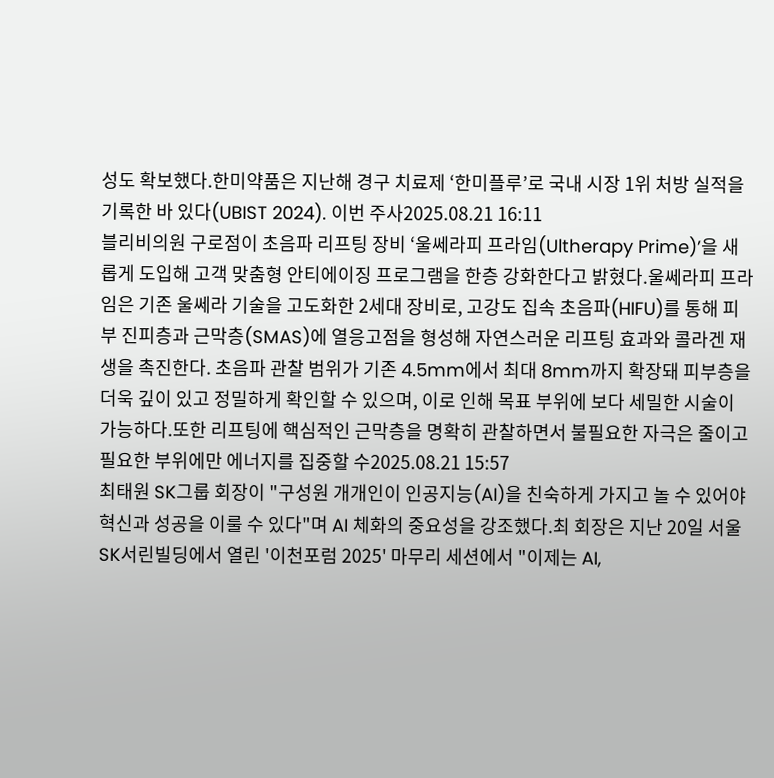성도 확보했다.한미약품은 지난해 경구 치료제 ‘한미플루’로 국내 시장 1위 처방 실적을 기록한 바 있다(UBIST 2024). 이번 주사2025.08.21 16:11
블리비의원 구로점이 초음파 리프팅 장비 ‘울쎄라피 프라임(Ultherapy Prime)’을 새롭게 도입해 고객 맞춤형 안티에이징 프로그램을 한층 강화한다고 밝혔다.울쎄라피 프라임은 기존 울쎄라 기술을 고도화한 2세대 장비로, 고강도 집속 초음파(HIFU)를 통해 피부 진피층과 근막층(SMAS)에 열응고점을 형성해 자연스러운 리프팅 효과와 콜라겐 재생을 촉진한다. 초음파 관찰 범위가 기존 4.5mm에서 최대 8mm까지 확장돼 피부층을 더욱 깊이 있고 정밀하게 확인할 수 있으며, 이로 인해 목표 부위에 보다 세밀한 시술이 가능하다.또한 리프팅에 핵심적인 근막층을 명확히 관찰하면서 불필요한 자극은 줄이고 필요한 부위에만 에너지를 집중할 수2025.08.21 15:57
최태원 SK그룹 회장이 "구성원 개개인이 인공지능(AI)을 친숙하게 가지고 놀 수 있어야 혁신과 성공을 이룰 수 있다"며 AI 체화의 중요성을 강조했다.최 회장은 지난 20일 서울 SK서린빌딩에서 열린 '이천포럼 2025' 마무리 세션에서 "이제는 AI,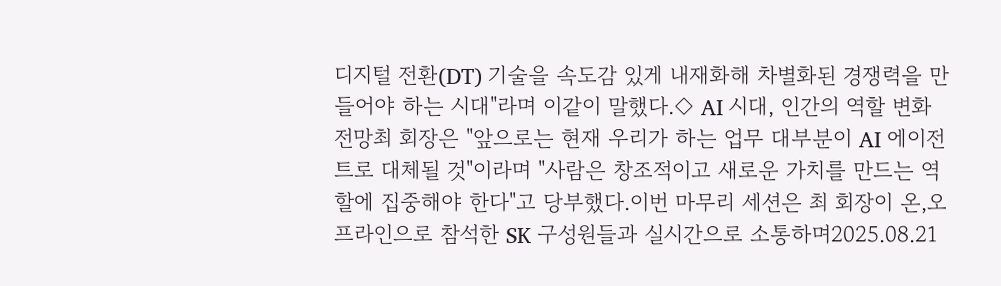디지털 전환(DT) 기술을 속도감 있게 내재화해 차별화된 경쟁력을 만들어야 하는 시대"라며 이같이 말했다.◇ AI 시대, 인간의 역할 변화 전망최 회장은 "앞으로는 현재 우리가 하는 업무 대부분이 AI 에이전트로 대체될 것"이라며 "사람은 창조적이고 새로운 가치를 만드는 역할에 집중해야 한다"고 당부했다.이번 마무리 세션은 최 회장이 온,오프라인으로 참석한 SK 구성원들과 실시간으로 소통하며2025.08.21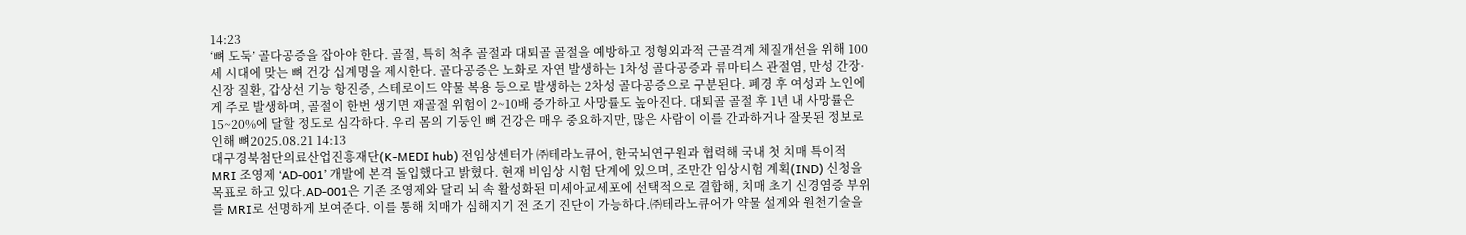14:23
‘뼈 도둑’ 골다공증을 잡아야 한다. 골절, 특히 척추 골절과 대퇴골 골절을 예방하고 정형외과적 근골격계 체질개선을 위해 100세 시대에 맞는 뼈 건강 십계명을 제시한다. 골다공증은 노화로 자연 발생하는 1차성 골다공증과 류마티스 관절염, 만성 간장·신장 질환, 갑상선 기능 항진증, 스테로이드 약물 복용 등으로 발생하는 2차성 골다공증으로 구분된다. 폐경 후 여성과 노인에게 주로 발생하며, 골절이 한번 생기면 재골절 위험이 2~10배 증가하고 사망률도 높아진다. 대퇴골 골절 후 1년 내 사망률은 15~20%에 달할 정도로 심각하다. 우리 몸의 기둥인 뼈 건강은 매우 중요하지만, 많은 사람이 이를 간과하거나 잘못된 정보로 인해 뼈2025.08.21 14:13
대구경북첨단의료산업진흥재단(K-MEDI hub) 전임상센터가 ㈜테라노큐어, 한국뇌연구원과 협력해 국내 첫 치매 특이적 MRI 조영제 ‘AD-001’ 개발에 본격 돌입했다고 밝혔다. 현재 비임상 시험 단계에 있으며, 조만간 임상시험 계획(IND) 신청을 목표로 하고 있다.AD-001은 기존 조영제와 달리 뇌 속 활성화된 미세아교세포에 선택적으로 결합해, 치매 초기 신경염증 부위를 MRI로 선명하게 보여준다. 이를 통해 치매가 심해지기 전 조기 진단이 가능하다.㈜테라노큐어가 약물 설계와 원천기술을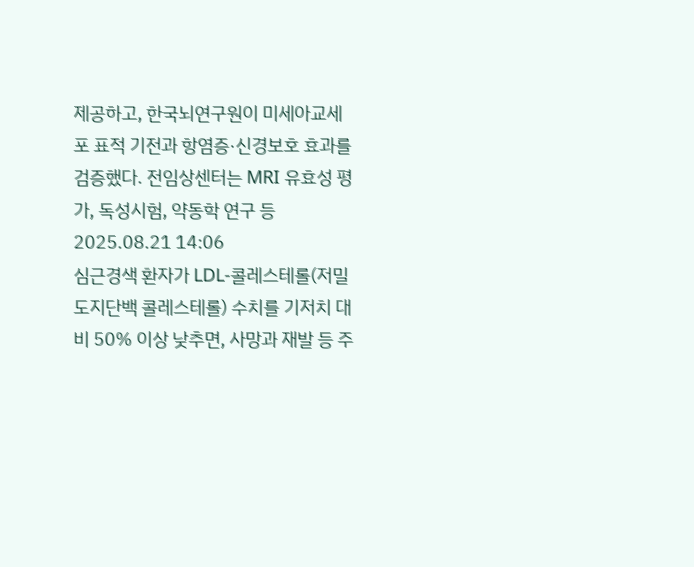제공하고, 한국뇌연구원이 미세아교세포 표적 기전과 항염증·신경보호 효과를 검증했다. 전임상센터는 MRI 유효성 평가, 독성시험, 약동학 연구 등2025.08.21 14:06
심근경색 환자가 LDL-콜레스테롤(저밀도지단백 콜레스테롤) 수치를 기저치 대비 50% 이상 낮추면, 사망과 재발 등 주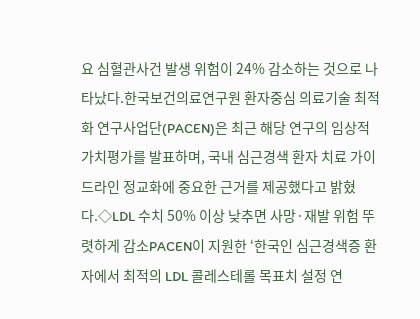요 심혈관사건 발생 위험이 24% 감소하는 것으로 나타났다.한국보건의료연구원 환자중심 의료기술 최적화 연구사업단(PACEN)은 최근 해당 연구의 임상적 가치평가를 발표하며, 국내 심근경색 환자 치료 가이드라인 정교화에 중요한 근거를 제공했다고 밝혔다.◇LDL 수치 50% 이상 낮추면 사망·재발 위험 뚜렷하게 감소PACEN이 지원한 ‘한국인 심근경색증 환자에서 최적의 LDL 콜레스테롤 목표치 설정 연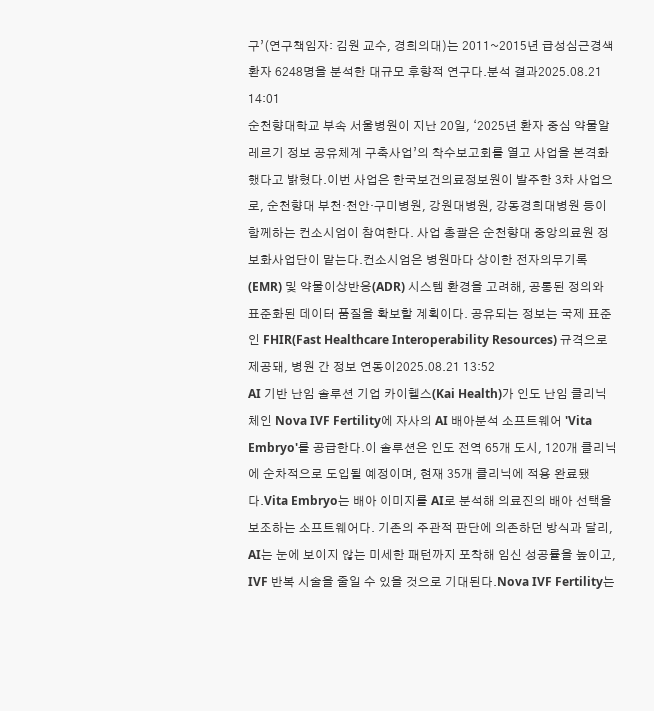구’(연구책임자: 김원 교수, 경희의대)는 2011~2015년 급성심근경색 환자 6248명을 분석한 대규모 후향적 연구다.분석 결과2025.08.21 14:01
순천향대학교 부속 서울병원이 지난 20일, ‘2025년 환자 중심 약물알레르기 정보 공유체계 구축사업’의 착수보고회를 열고 사업을 본격화했다고 밝혔다.이번 사업은 한국보건의료정보원이 발주한 3차 사업으로, 순천향대 부천·천안·구미병원, 강원대병원, 강동경희대병원 등이 함께하는 컨소시엄이 참여한다. 사업 총괄은 순천향대 중앙의료원 정보화사업단이 맡는다.컨소시엄은 병원마다 상이한 전자의무기록(EMR) 및 약물이상반응(ADR) 시스템 환경을 고려해, 공통된 정의와 표준화된 데이터 품질을 확보할 계획이다. 공유되는 정보는 국제 표준인 FHIR(Fast Healthcare Interoperability Resources) 규격으로 제공돼, 병원 간 정보 연동이2025.08.21 13:52
AI 기반 난임 솔루션 기업 카이헬스(Kai Health)가 인도 난임 클리닉 체인 Nova IVF Fertility에 자사의 AI 배아분석 소프트웨어 'Vita Embryo'를 공급한다.이 솔루션은 인도 전역 65개 도시, 120개 클리닉에 순차적으로 도입될 예정이며, 현재 35개 클리닉에 적용 완료됐다.Vita Embryo는 배아 이미지를 AI로 분석해 의료진의 배아 선택을 보조하는 소프트웨어다. 기존의 주관적 판단에 의존하던 방식과 달리, AI는 눈에 보이지 않는 미세한 패턴까지 포착해 임신 성공률을 높이고, IVF 반복 시술을 줄일 수 있을 것으로 기대된다.Nova IVF Fertility는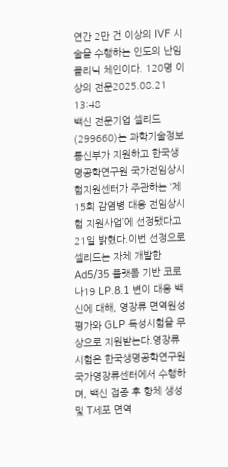연간 2만 건 이상의 IVF 시술을 수행하는 인도의 난임 클리닉 체인이다. 120명 이상의 전문2025.08.21 13:48
백신 전문기업 셀리드(299660)는 과학기술정보통신부가 지원하고 한국생명공학연구원 국가전임상시험지원센터가 주관하는 ‘제15회 감염병 대응 전임상시험 지원사업’에 선정됐다고 21일 밝혔다.이번 선정으로 셀리드는 자체 개발한 Ad5/35 플랫폼 기반 코로나19 LP.8.1 변이 대응 백신에 대해, 영장류 면역원성 평가와 GLP 독성시험을 무상으로 지원받는다.영장류 시험은 한국생명공학연구원 국가영장류센터에서 수행하며, 백신 접종 후 항체 생성 및 T세포 면역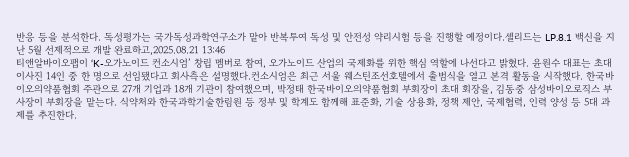반응 등을 분석한다. 독성평가는 국가독성과학연구소가 맡아 반복투여 독성 및 안전성 약리시험 등을 진행할 예정이다.셀리드는 LP.8.1 백신을 지난 5월 선제적으로 개발 완료하고,2025.08.21 13:46
티앤알바이오팹이 ‘K-오가노이드 컨소시엄’ 창립 멤버로 참여, 오가노이드 산업의 국제화를 위한 핵심 역할에 나선다고 밝혔다. 윤원수 대표는 초대 이사진 14인 중 한 명으로 선임됐다고 회사측은 설명했다.컨소시엄은 최근 서울 웨스틴조선호텔에서 출범식을 열고 본격 활동을 시작했다. 한국바이오의약품협회 주관으로 27개 기업과 18개 기관이 참여했으며, 박정태 한국바이오의약품협회 부회장이 초대 회장을, 김동중 삼성바이오로직스 부사장이 부회장을 맡는다. 식약처와 한국과학기술한림원 등 정부 및 학계도 함께해 표준화, 기술 상용화, 정책 제안, 국제협력, 인력 양성 등 5대 과제를 추진한다.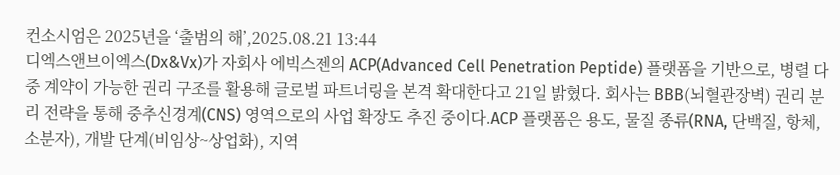컨소시엄은 2025년을 ‘출범의 해’,2025.08.21 13:44
디엑스앤브이엑스(Dx&Vx)가 자회사 에빅스젠의 ACP(Advanced Cell Penetration Peptide) 플랫폼을 기반으로, 병렬 다중 계약이 가능한 권리 구조를 활용해 글로벌 파트너링을 본격 확대한다고 21일 밝혔다. 회사는 BBB(뇌혈관장벽) 권리 분리 전략을 통해 중추신경계(CNS) 영역으로의 사업 확장도 추진 중이다.ACP 플랫폼은 용도, 물질 종류(RNA, 단백질, 항체, 소분자), 개발 단계(비임상~상업화), 지역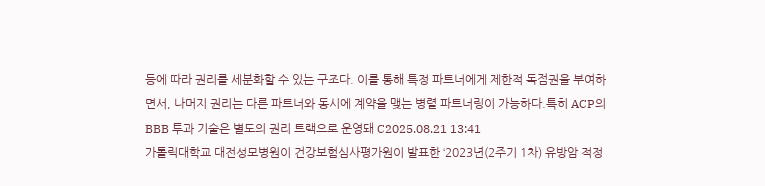등에 따라 권리를 세분화할 수 있는 구조다. 이를 통해 특정 파트너에게 제한적 독점권을 부여하면서, 나머지 권리는 다른 파트너와 동시에 계약을 맺는 병렬 파트너링이 가능하다.특히 ACP의 BBB 투과 기술은 별도의 권리 트랙으로 운영돼 C2025.08.21 13:41
가톨릭대학교 대전성모병원이 건강보험심사평가원이 발표한 ‘2023년(2주기 1차) 유방암 적정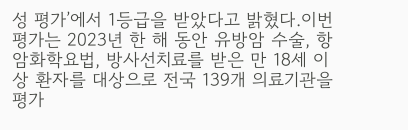성 평가’에서 1등급을 받았다고 밝혔다.이번 평가는 2023년 한 해 동안 유방암 수술, 항암화학요법, 방사선치료를 받은 만 18세 이상 환자를 대상으로 전국 139개 의료기관을 평가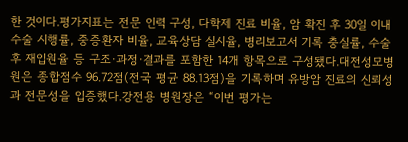한 것이다.평가지표는 전문 인력 구성, 다학제 진료 비율, 암 확진 후 30일 이내 수술 시행률, 중증환자 비율, 교육상담 실시율, 병리보고서 기록 충실률, 수술 후 재입원율 등 구조·과정·결과를 포함한 14개 항목으로 구성됐다.대전성모병원은 종합점수 96.72점(전국 평균 88.13점)을 기록하며 유방암 진료의 신뢰성과 전문성을 입증했다.강전용 병원장은 “이번 평가는